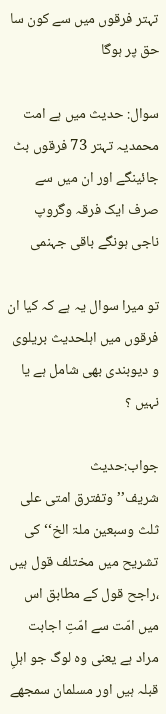تہتر فرقوں میں سے کون سا حق پر ہوگا

سوال: حدیث میں ہے امت محمدیہ تہتر 73 فرقوں بٹ جائینگے اور ان میں سے صرف ایک فرقہ وگروپ ناجی ہونگے باقی جہنمی

تو میرا سوال یہ ہے کہ کیا ان فرقوں میں اہلحدیث بریلوی و دیوبندی بھی شامل ہے یا نہیں ؟

جواب:حدیث شریف’’وتفترق امتی علی ثلث وسبعین ملۃ الخ‘‘ کی تشریح میں مختلف قول ہیں ،راجح قول کے مطابق اس میں امّت سے امّتِ اجابت مراد ہے یعنی وہ لوگ جو اہلِ قبلہ ہیں اور مسلمان سمجھے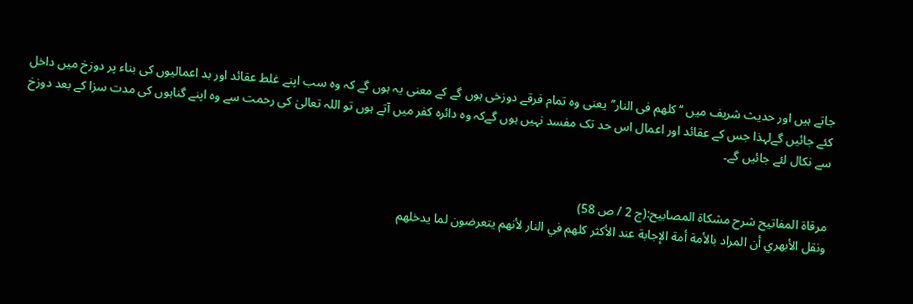جاتے ہیں اور حدیث شریف میں ‘‘کلھم فی النار’’یعنی وہ تمام فرقے دوزخی ہوں گے کے معنی یہ ہوں گے کہ وہ سب اپنے غلط عقائد اور بد اعمالیوں کی بناء پر دوزخ میں داخل کئے جائیں گےلہذا جس کے عقائد اور اعمال اس حد تک مفسد نہیں ہوں گےکہ وہ دائرہ کفر میں آتے ہوں تو اللہ تعالیٰ کی رحمت سے وہ اپنے گناہوں کی مدت سزا کے بعد دوزخ سے نکال لئے جائیں گے۔


مرقاة المفاتيح شرح مشكاة المصابيح:(ج 2 / ص 58)
ونقل الأبهري أن المراد بالأمة أمة الإجابة عند الأكثر كلهم في النار لأنهم يتعرضون لما يدخلهم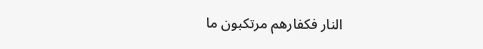النار فكفارهم مرتكبون ما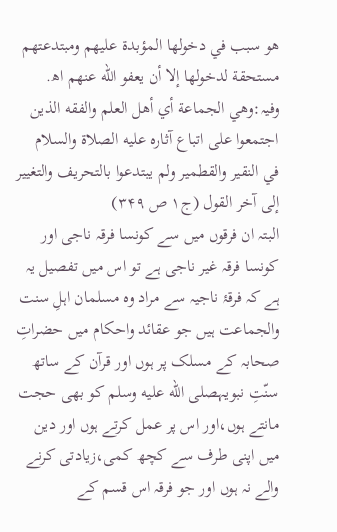هو سبب في دخولها المؤبدة عليهم ومبتدعتهم مستحقة لدخولها إلا أن يعفو الله عنهم اھ.
وفیہ:وهي الجماعة أي أهل العلم والفقه الذين اجتمعوا على اتباع آثاره عليه الصلاة والسلام في النقير والقطمير ولم يبتدعوا بالتحريف والتغيير إلی آخر القول (ج۱ ص ۳۴۹)
البتہ ان فرقوں میں سے کونسا فرقہ ناجی اور کونسا فرقہ غیر ناجی ہے تو اس میں تفصیل یہ ہے کہ فرقۂ ناجیہ سے مراد وہ مسلمان اہلِ سنت والجماعت ہیں جو عقائد واحکام میں حضراتِ صحابہ کے مسلک پر ہوں اور قرآن کے ساتھ سنّتِ نبویہصلى الله عليه وسلم کو بھی حجت مانتے ہوں،اور اس پر عمل کرتے ہوں اور دین میں اپنی طرف سے کچھ کمی،زیادتی کرنے والے نہ ہوں اور جو فرقہ اس قسم کے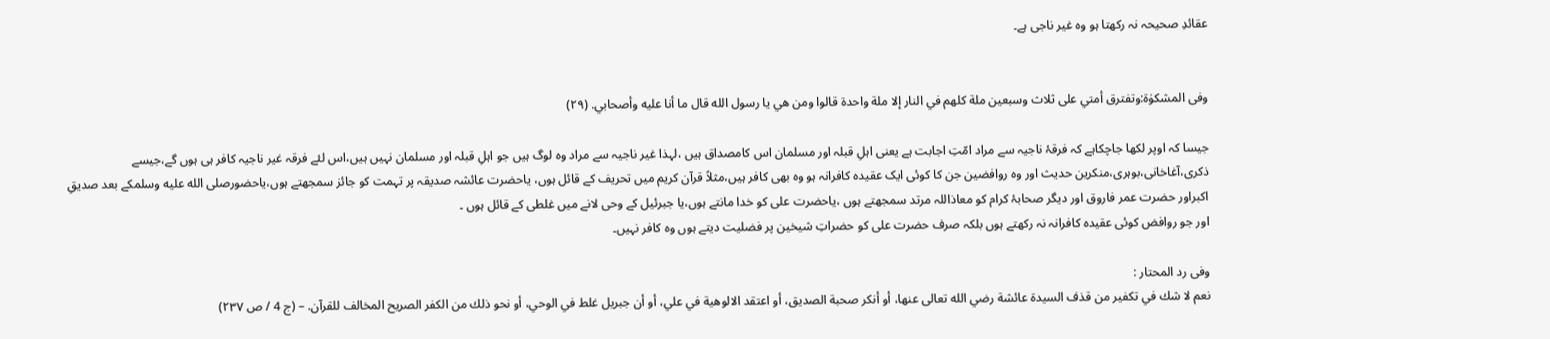عقائدِ صحیحہ نہ رکھتا ہو وہ غیر ناجی ہے۔


وفی المشکوٰۃ:وتفترق أمتي على ثلاث وسبعين ملة كلهم في النار إلا ملة واحدة قالوا ومن هي يا رسول الله قال ما أنا عليه وأصحابي. (۲۹)

جیسا کہ اوپر لکھا جاچکاہے کہ فرقۂ ناجیہ سے مراد امّتِ اجابت ہے یعنی اہلِ قبلہ اور مسلمان اس کامصداق ہیں ،لہذا غیر ناجیہ سے مراد وہ لوگ ہیں جو اہلِ قبلہ اور مسلمان نہیں ہیں،اس لئے فرقہ غیر ناجیہ کافر ہی ہوں گے،جیسے ذکری،آغاخانی،بوہری،منکرین حدیث اور وہ روافضین جن کا کوئی ایک عقیدہ کافرانہ ہو وہ بھی کافر ہیں،مثلاً قرآن کریم میں تحریف کے قائل ہوں، یاحضرت عائشہ صدیقہ پر تہمت کو جائز سمجھتے ہوں،یاحضورصلى الله عليه وسلمکے بعد صدیقِ اکبراور حضرت عمر فاروق اور دیگر صحابۂ کرام کو معاذاللہ مرتد سمجھتے ہوں ،یاحضرت علی کو خدا مانتے ہوں،یا جبرئیل کے وحی لانے میں غلطی کے قائل ہوں ۔
اور جو روافض کوئی عقیدہ کافرانہ نہ رکھتے ہوں بلکہ صرف حضرت علی کو حضراتِ شیخین پر فضلیت دیتے ہوں وہ کافر نہیں۔

وفی رد المحتار :
نعم لا شك في تكفير من قذف السيدة عائشة رضي الله تعالى عنها، أو أنكر صحبة الصديق، أو اعتقد الالوهية في علي، أو أن جبريل غلط في الوحي، أو نحو ذلك من الكفر الصريح المخالف للقرآن. – (ج 4 / ص ۲۳۷)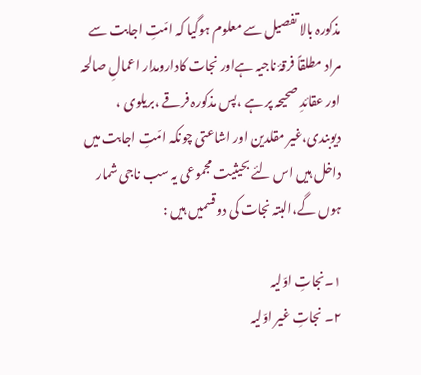مذکورہ بالا تفصیل سے معلوم ہوگیا کہ امّتِ اجابت سے مراد مطلقاً فرقۂ ناجیہ ہےاور نجات کادارومدار اعمالِ صالحہ اور عقائدِ صحیحہ پر ہے ،پس مذکورہ فرقے ،بریلوی ، دیوبندی،غیر مقلدین اور اشاعتی چونکہ امّتِ اجابت میں داخل ہیں اس لئے بحیثیت مجموعی یہ سب ناجی شمار ہوں گے،البتہ نجات کی دوقسمیں ہیں :

۱۔نجاتِ اوّلیہ
۲۔ نجاتِ غیر اوّلیہ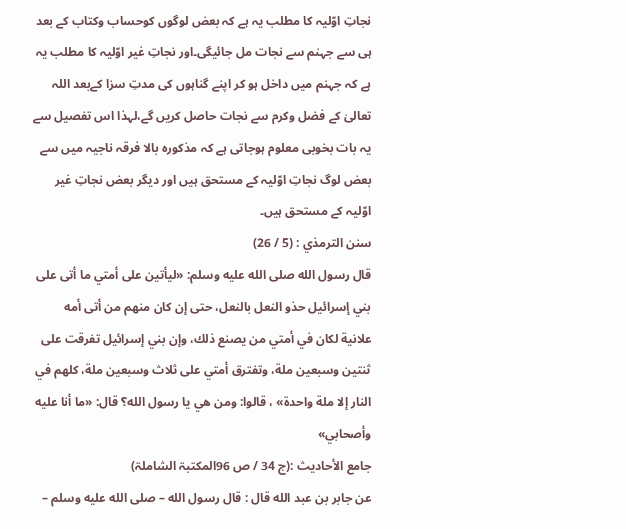نجاتِ اوّلیہ کا مطلب یہ ہے کہ بعض لوگوں کوحساب وکتاب کے بعد ہی سے جہنم سے نجات مل جائیگی۔اور نجاتِ غیر اوّلیہ کا مطلب یہ ہے کہ جہنم میں داخل ہو کر اپنے گناہوں کی مدتِ سزا کےبعد اللہ تعالیٰ کے فضل وکرم سے نجات حاصل کریں گے،لہذا اس تفصیل سے یہ بات بخوبی معلوم ہوجاتی ہے کہ مذکورہ بالا فرقہ ناجیہ میں سے بعض لوگ نجاتِ اوّلیہ کے مستحق ہیں اور دیگر بعض نجاتِ غیر اوّلیہ کے مستحق ہیں۔
سنن الترمذي : (5 / 26)
قال رسول الله صلى الله عليه وسلم: «ليأتين على أمتي ما أتى على بني إسرائيل حذو النعل بالنعل، حتى إن كان منهم من أتى أمه علانية لكان في أمتي من يصنع ذلك، وإن بني إسرائيل تفرقت على ثنتين وسبعين ملة، وتفترق أمتي على ثلاث وسبعين ملة، كلهم في النار إلا ملة واحدة» ، قالوا: ومن هي يا رسول الله؟ قال: «ما أنا عليه وأصحابي»
جامع الأحاديث :(ج 34 / ص 96المکتبۃ الشاملۃ)
عن جابر بن عبد الله قال : قال رسول الله – صلى الله عليه وسلم –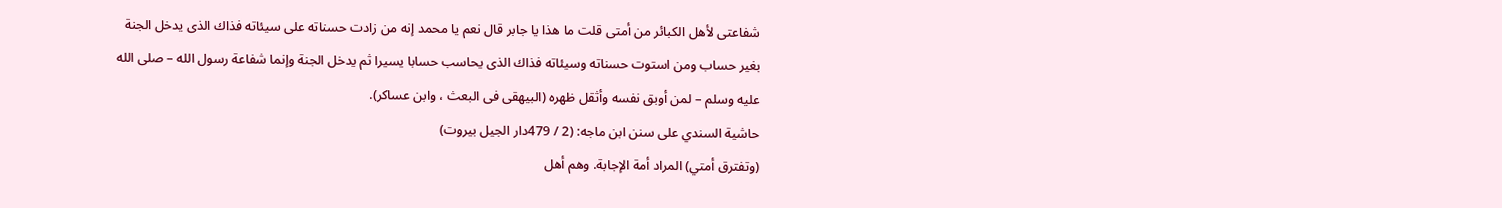شفاعتى لأهل الكبائر من أمتى قلت ما هذا يا جابر قال نعم يا محمد إنه من زادت حسناته على سيئاته فذاك الذى يدخل الجنة بغير حساب ومن استوت حسناته وسيئاته فذاك الذى يحاسب حسابا يسيرا ثم يدخل الجنة وإنما شفاعة رسول الله – صلى الله عليه وسلم – لمن أوبق نفسه وأثقل ظهره (البيهقى فى البعث ، وابن عساكر).
حاشية السندي على سنن ابن ماجه: (2 / 479دار الجيل بيروت)
(وتفترق أمتي) المراد أمة الإجابة. وهم أهل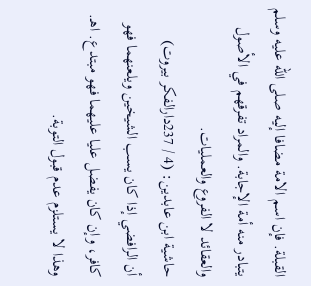القبلة. فإن اسم الامة مضافا إليه صلى الله عليه وسلم يتبادر منه أمة الإجابة. والمراد تفرقهم في الأصول والعقائد لا الفروع والعمليات.
حاشية ابن عابدين: (4 / 237دارالفکر بیروت)
أن الرافضي إذا كان يسب الشيخين ويلعنهما فهو كافر، وإن كان يفضل عليا عليهما فهو مبتدع. اهـ.
وهذا لا يستلزم عدم قبول التوبة.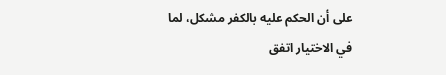على أن الحكم عليه بالكفر مشكل، لما في الاختيار اتفق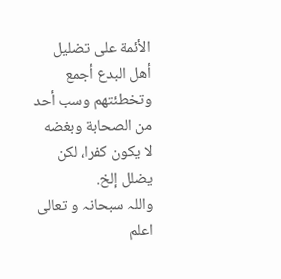الأئمة على تضليل أهل البدع أجمع وتخطئتهم وسب أحد من الصحابة وبغضه لا يكون كفرا، لكن يضلل إلخ.
واللہ سبحانہ و تعالی اعلم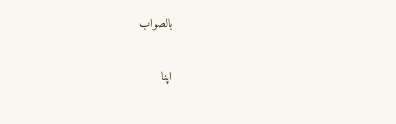بالصواب

اپنا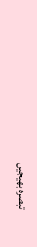تبصرہ بھیجیں